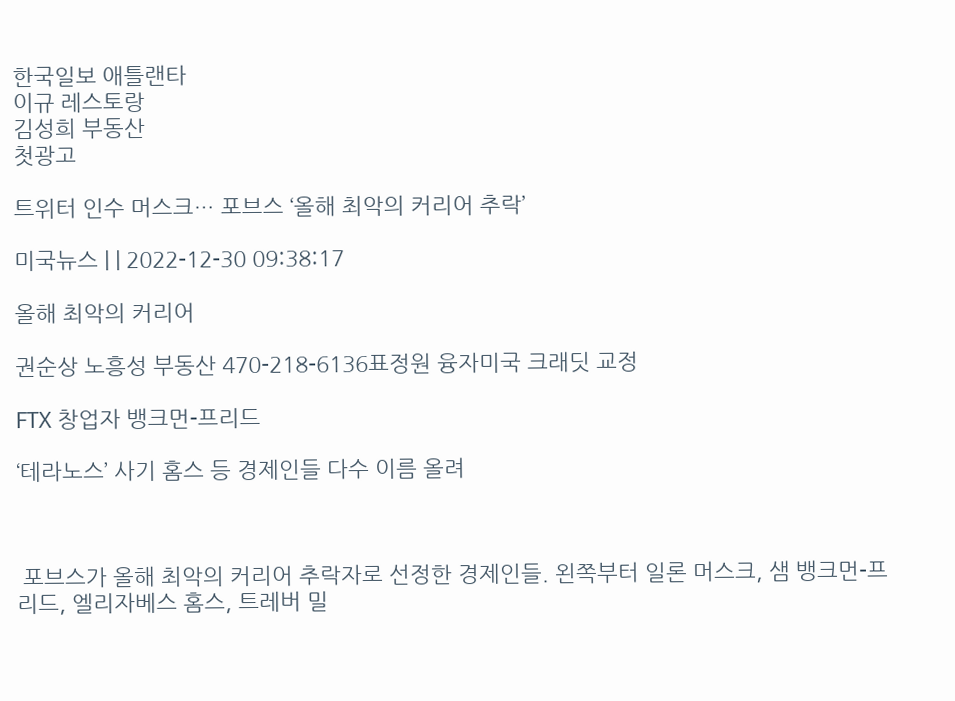한국일보 애틀랜타
이규 레스토랑
김성희 부동산
첫광고

트위터 인수 머스크… 포브스 ‘올해 최악의 커리어 추락’

미국뉴스 | | 2022-12-30 09:38:17

올해 최악의 커리어

권순상 노흥성 부동산 470-218-6136표정원 융자미국 크래딧 교정

FTX 창업자 뱅크먼-프리드

‘테라노스’ 사기 홈스 등 경제인들 다수 이름 올려



 포브스가 올해 최악의 커리어 추락자로 선정한 경제인들. 왼쪽부터 일론 머스크, 샘 뱅크먼-프리드, 엘리자베스 홈스, 트레버 밀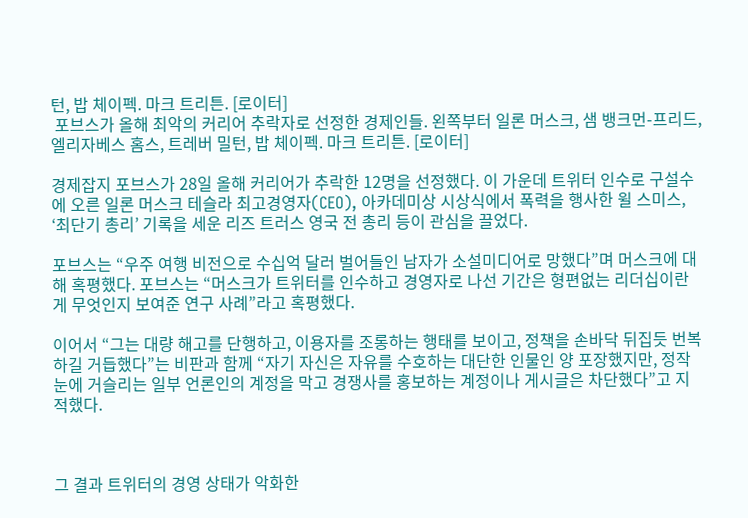턴, 밥 체이펙. 마크 트리튼. [로이터]
 포브스가 올해 최악의 커리어 추락자로 선정한 경제인들. 왼쪽부터 일론 머스크, 샘 뱅크먼-프리드, 엘리자베스 홈스, 트레버 밀턴, 밥 체이펙. 마크 트리튼. [로이터]

경제잡지 포브스가 28일 올해 커리어가 추락한 12명을 선정했다. 이 가운데 트위터 인수로 구설수에 오른 일론 머스크 테슬라 최고경영자(CEO), 아카데미상 시상식에서 폭력을 행사한 윌 스미스, ‘최단기 총리’ 기록을 세운 리즈 트러스 영국 전 총리 등이 관심을 끌었다.

포브스는 “우주 여행 비전으로 수십억 달러 벌어들인 남자가 소설미디어로 망했다”며 머스크에 대해 혹평했다. 포브스는 “머스크가 트위터를 인수하고 경영자로 나선 기간은 형편없는 리더십이란 게 무엇인지 보여준 연구 사례”라고 혹평했다.

이어서 “그는 대량 해고를 단행하고, 이용자를 조롱하는 행태를 보이고, 정책을 손바닥 뒤집듯 번복하길 거듭했다”는 비판과 함께 “자기 자신은 자유를 수호하는 대단한 인물인 양 포장했지만, 정작 눈에 거슬리는 일부 언론인의 계정을 막고 경쟁사를 홍보하는 계정이나 게시글은 차단했다”고 지적했다.



그 결과 트위터의 경영 상태가 악화한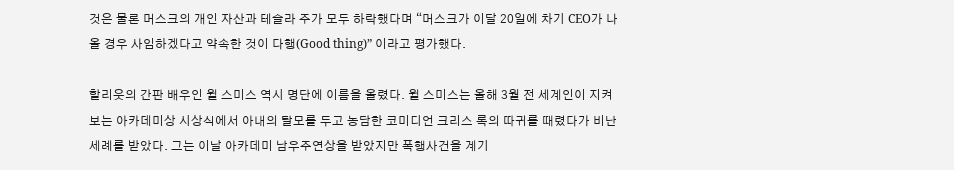것은 물론 머스크의 개인 자산과 테슬라 주가 모두 하락했다며 “머스크가 이달 20일에 차기 CEO가 나올 경우 사임하겠다고 약속한 것이 다행(Good thing)” 이라고 평가했다.

할리웃의 간판 배우인 윌 스미스 역시 명단에 이름을 올렸다. 윌 스미스는 올해 3월 전 세계인이 지켜보는 아카데미상 시상식에서 아내의 탈모를 두고 농담한 코미디언 크리스 록의 따귀를 때렸다가 비난 세례를 받았다. 그는 이날 아카데미 남우주연상을 받았지만 폭행사건을 계기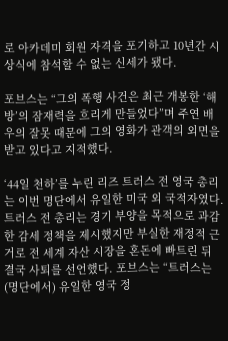로 아카데미 회원 자격을 포기하고 10년간 시상식에 참석할 수 없는 신세가 됐다.

포브스는 “그의 폭행 사건은 최근 개봉한 ‘해방’의 잠재력을 흐리게 만들었다”며 주연 배우의 잘못 때문에 그의 영화가 관객의 외면을 받고 있다고 지적했다.

‘44일 천하’를 누린 리즈 트러스 전 영국 총리는 이번 명단에서 유일한 미국 외 국적자였다. 트러스 전 총리는 경기 부양을 목적으로 과감한 감세 정책을 제시했지만 부실한 재정적 근거로 전 세계 자산 시장을 혼돈에 빠트린 뒤 결국 사퇴를 선언했다. 포브스는 “트러스는 (명단에서) 유일한 영국 정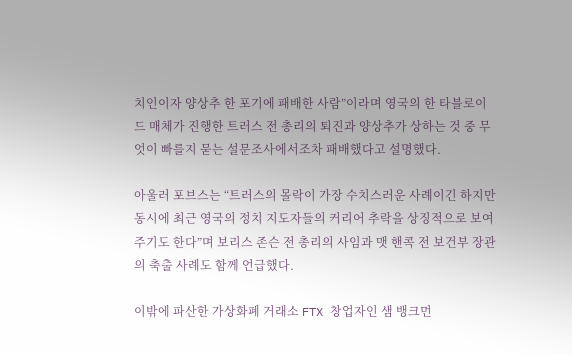치인이자 양상추 한 포기에 패배한 사람”이라며 영국의 한 타블로이드 매체가 진행한 트러스 전 총리의 퇴진과 양상추가 상하는 것 중 무엇이 빠를지 묻는 설문조사에서조차 패배했다고 설명했다.

아울러 포브스는 “트러스의 몰락이 가장 수치스러운 사례이긴 하지만 동시에 최근 영국의 정치 지도자들의 커리어 추락을 상징적으로 보여주기도 한다”며 보리스 존슨 전 총리의 사임과 맷 핸콕 전 보건부 장관의 축출 사례도 함께 언급했다.

이밖에 파산한 가상화폐 거래소 FTX 창업자인 샘 뱅크먼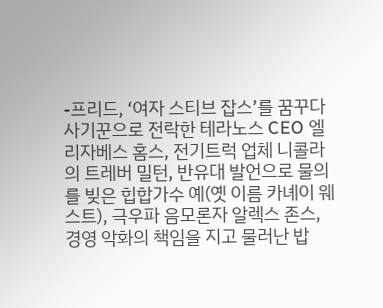-프리드, ‘여자 스티브 잡스’를 꿈꾸다 사기꾼으로 전락한 테라노스 CEO 엘리자베스 홈스, 전기트럭 업체 니콜라의 트레버 밀턴, 반유대 발언으로 물의를 빚은 힙합가수 예(옛 이름 카녜이 웨스트), 극우파 음모론자 알렉스 존스, 경영 악화의 책임을 지고 물러난 밥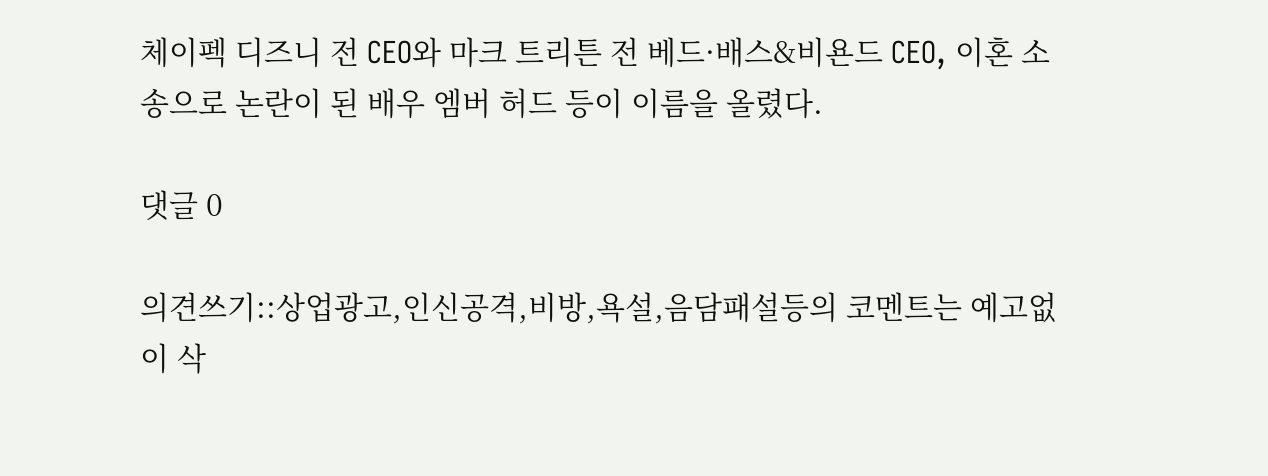체이펙 디즈니 전 CEO와 마크 트리튼 전 베드·배스&비욘드 CEO, 이혼 소송으로 논란이 된 배우 엠버 허드 등이 이름을 올렸다.

댓글 0

의견쓰기::상업광고,인신공격,비방,욕설,음담패설등의 코멘트는 예고없이 삭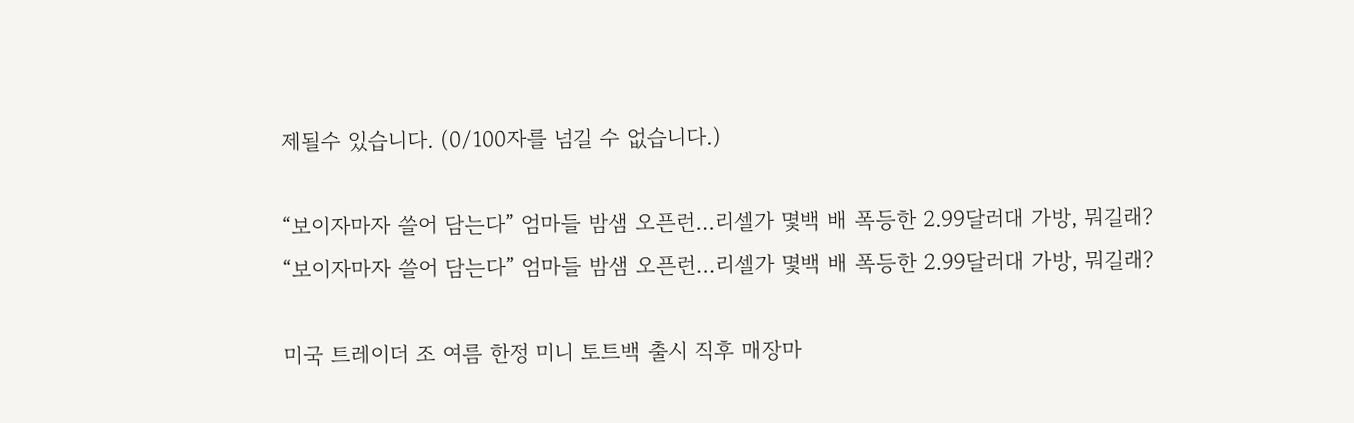제될수 있습니다. (0/100자를 넘길 수 없습니다.)

“보이자마자 쓸어 담는다” 엄마들 밤샘 오픈런…리셀가 몇백 배 폭등한 2.99달러대 가방, 뭐길래?
“보이자마자 쓸어 담는다” 엄마들 밤샘 오픈런…리셀가 몇백 배 폭등한 2.99달러대 가방, 뭐길래?

미국 트레이더 조 여름 한정 미니 토트백 출시 직후 매장마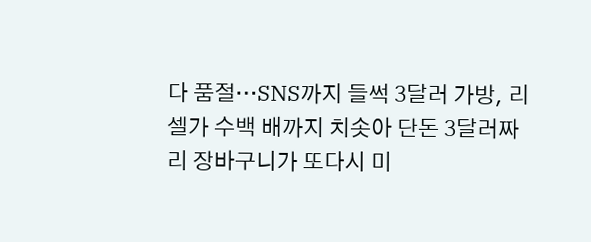다 품절…SNS까지 들썩 3달러 가방, 리셀가 수백 배까지 치솟아 단돈 3달러짜리 장바구니가 또다시 미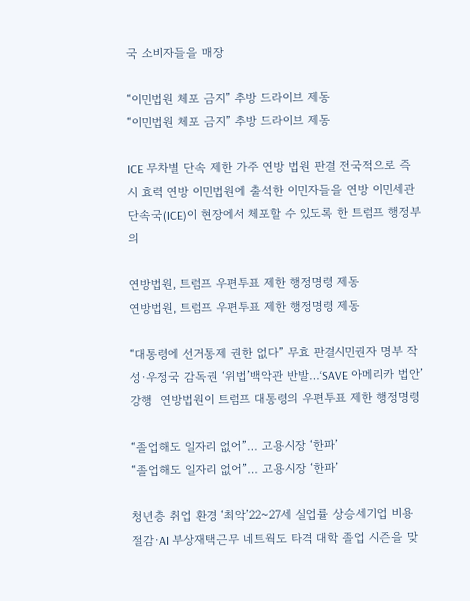국 소비자들을 매장

“이민법원 체포 금지” 추방 드라이브 제동
“이민법원 체포 금지” 추방 드라이브 제동

ICE 무차별 단속 제한 가주 연방 법원 판결 전국적으로 즉시 효력 연방 이민법원에 출석한 이민자들을 연방 이민세관단속국(ICE)이 현장에서 체포할 수 있도록 한 트럼프 행정부의

연방법원, 트럼프 우편투표 제한 행정명령 제동
연방법원, 트럼프 우편투표 제한 행정명령 제동

“대통령에 선거통제 권한 없다” 무효 판결시민권자 명부 작성·우정국 감독권 ‘위법’백악관 반발…‘SAVE 아메리카 법안’ 강행  연방법원이 트럼프 대통령의 우편투표 제한 행정명령

“졸업해도 일자리 없어”… 고용시장 ‘한파’
“졸업해도 일자리 없어”… 고용시장 ‘한파’

청년층 취업 환경 ‘최악’22~27세 실업률 상승세기업 비용 절감·AI 부상재택근무 네트웍도 타격 대학 졸업 시즌을 맞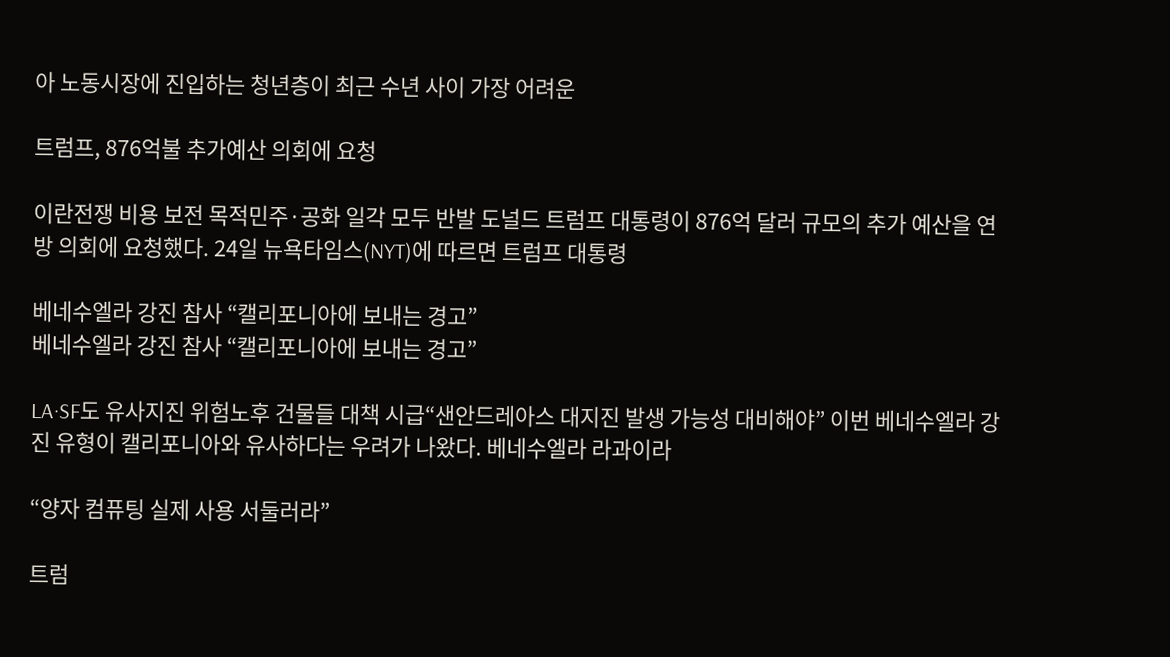아 노동시장에 진입하는 청년층이 최근 수년 사이 가장 어려운

트럼프, 876억불 추가예산 의회에 요청

이란전쟁 비용 보전 목적민주·공화 일각 모두 반발 도널드 트럼프 대통령이 876억 달러 규모의 추가 예산을 연방 의회에 요청했다. 24일 뉴욕타임스(NYT)에 따르면 트럼프 대통령

베네수엘라 강진 참사 “캘리포니아에 보내는 경고”
베네수엘라 강진 참사 “캘리포니아에 보내는 경고”

LA·SF도 유사지진 위험노후 건물들 대책 시급“샌안드레아스 대지진 발생 가능성 대비해야” 이번 베네수엘라 강진 유형이 캘리포니아와 유사하다는 우려가 나왔다. 베네수엘라 라과이라

“양자 컴퓨팅 실제 사용 서둘러라”

트럼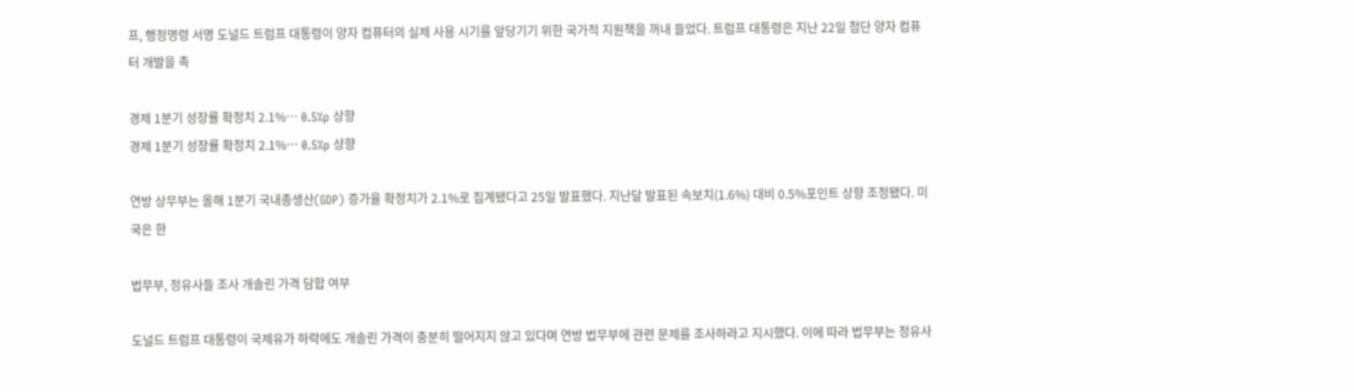프, 행정명령 서명 도널드 트럼프 대통령이 양자 컴퓨터의 실제 사용 시기를 앞당기기 위한 국가적 지원책을 꺼내 들었다. 트럼프 대통령은 지난 22일 첨단 양자 컴퓨터 개발을 촉

경제 1분기 성장률 확정치 2.1%… 0.5%p 상향
경제 1분기 성장률 확정치 2.1%… 0.5%p 상향

연방 상무부는 올해 1분기 국내총생산(GDP) 증가율 확정치가 2.1%로 집계됐다고 25일 발표했다. 지난달 발표된 속보치(1.6%) 대비 0.5%포인트 상향 조정됐다. 미국은 한

법무부, 정유사들 조사 개솔린 가격 담합 여부

도널드 트럼프 대통령이 국제유가 하락에도 개솔린 가격이 충분히 떨어지지 않고 있다며 연방 법무부에 관련 문제를 조사하라고 지시했다. 이에 따라 법무부는 정유사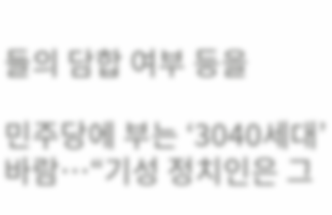들의 담합 여부 등을

민주당에 부는 ‘3040세대’ 바람…“기성 정치인은 그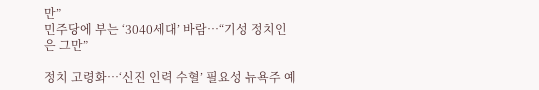만”
민주당에 부는 ‘3040세대’ 바람…“기성 정치인은 그만”

정치 고령화…‘신진 인력 수혈’ 필요성 뉴욕주 예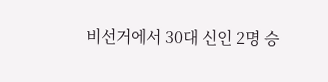비선거에서 30대 신인 2명 승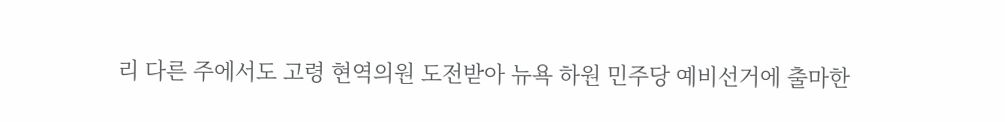리 다른 주에서도 고령 현역의원 도전받아 뉴욕 하원 민주당 예비선거에 출마한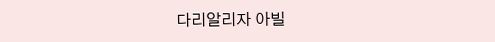다리알리자 아빌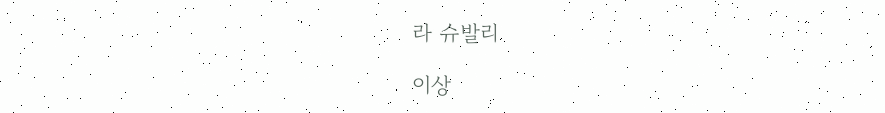라 슈발리

이상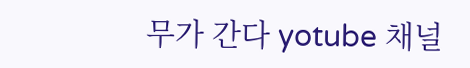무가 간다 yotube 채널